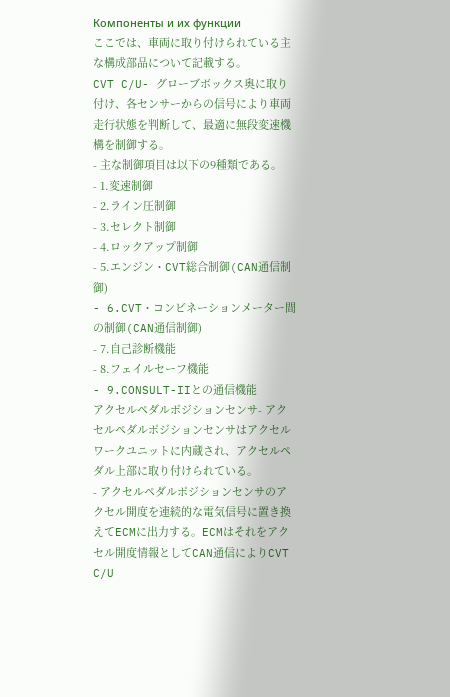Компоненты и их функции
ここでは、車両に取り付けられている主な構成部品について記載する。
CVT C/U- グローブボックス奥に取り付け、各センサーからの信号により車両走行状態を判断して、最適に無段変速機構を制御する。
- 主な制御項目は以下の9種類である。
- 1.変速制御
- 2.ライン圧制御
- 3.セレクト制御
- 4.ロックアップ制御
- 5.エンジン・CVT総合制御(CAN通信制御)
- 6.CVT・コンビネーションメーター間の制御(CAN通信制御)
- 7.自己診断機能
- 8.フェイルセーフ機能
- 9.CONSULT-IIとの通信機能
アクセルペダルポジションセンサ- アクセルペダルポジションセンサはアクセルワークユニットに内蔵され、アクセルペダル上部に取り付けられている。
- アクセルペダルポジションセンサのアクセル開度を連続的な電気信号に置き換えてECMに出力する。ECMはそれをアクセル開度情報としてCAN通信によりCVT C/U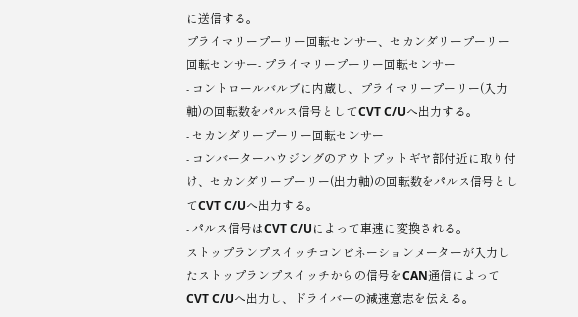に送信する。
プライマリープーリー回転センサー、セカンダリープーリー回転センサー- プライマリープーリー回転センサー
- コントロールバルブに内蔵し、プライマリープーリー(入力軸)の回転数をパルス信号としてCVT C/Uへ出力する。
- セカンダリープーリー回転センサー
- コンバーターハウジングのアウトプットギヤ部付近に取り付け、セカンダリープーリー(出力軸)の回転数をパルス信号としてCVT C/Uへ出力する。
- パルス信号はCVT C/Uによって車速に変換される。
ストップランプスイッチコンビネーションメーターが入力したストップランプスイッチからの信号をCAN通信によってCVT C/Uへ出力し、ドライバーの減速意志を伝える。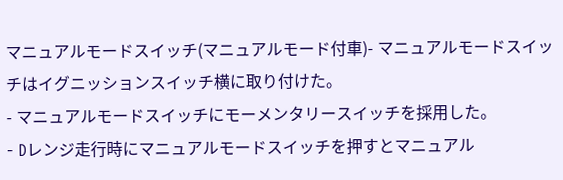マニュアルモードスイッチ(マニュアルモード付車)- マニュアルモードスイッチはイグニッションスイッチ横に取り付けた。
- マニュアルモードスイッチにモーメンタリースイッチを採用した。
- Dレンジ走行時にマニュアルモードスイッチを押すとマニュアル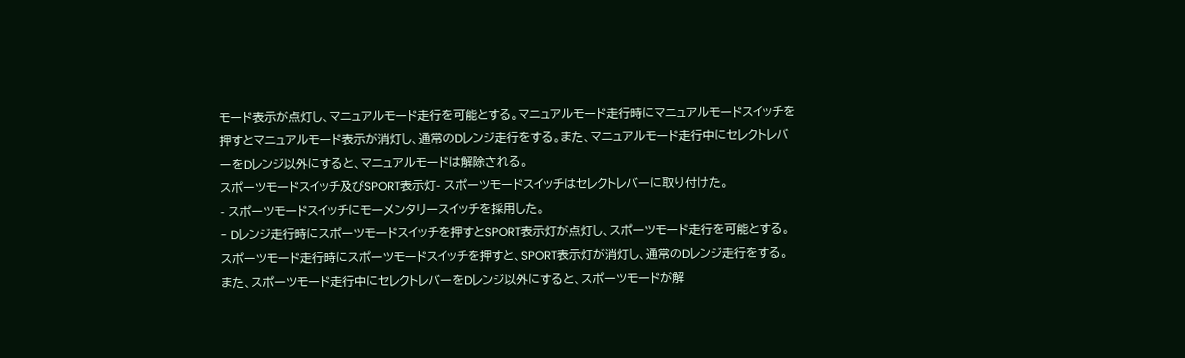モード表示が点灯し、マニュアルモード走行を可能とする。マニュアルモード走行時にマニュアルモードスイッチを押すとマニュアルモード表示が消灯し、通常のDレンジ走行をする。また、マニュアルモード走行中にセレクトレバーをDレンジ以外にすると、マニュアルモードは解除される。
スポーツモードスイッチ及びSPORT表示灯- スポーツモードスイッチはセレクトレバーに取り付けた。
- スポーツモードスイッチにモーメンタリースイッチを採用した。
- Dレンジ走行時にスポーツモードスイッチを押すとSPORT表示灯が点灯し、スポーツモード走行を可能とする。スポーツモード走行時にスポーツモードスイッチを押すと、SPORT表示灯が消灯し、通常のDレンジ走行をする。また、スポーツモード走行中にセレクトレバーをDレンジ以外にすると、スポーツモードが解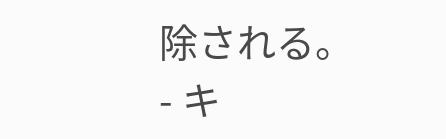除される。
- キ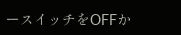ースイッチをOFFか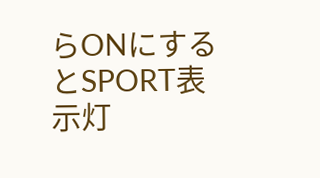らONにするとSPORT表示灯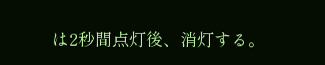は2秒間点灯後、消灯する。